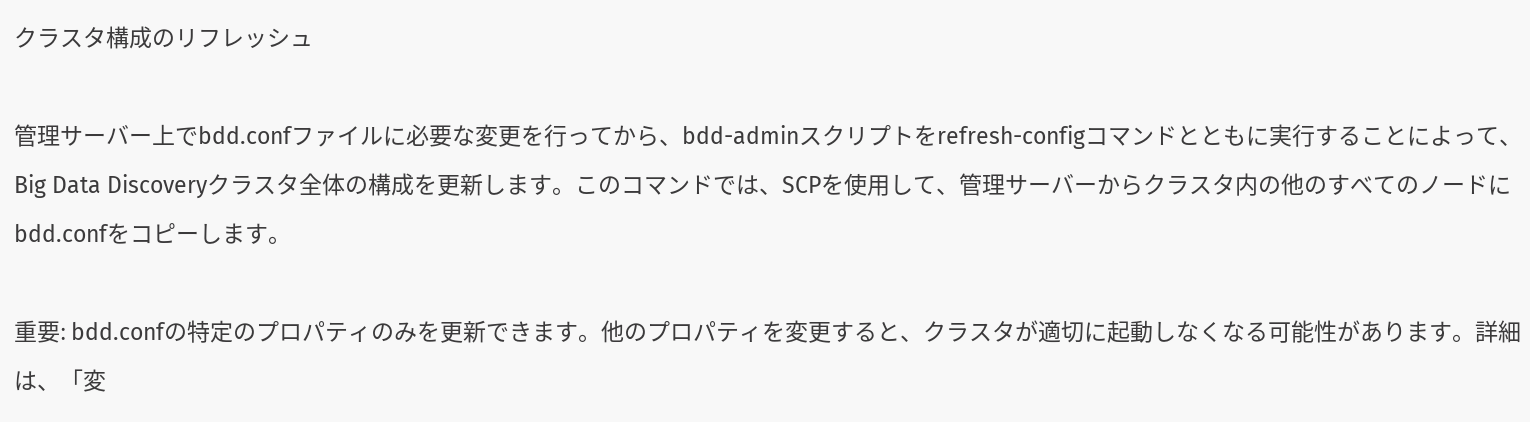クラスタ構成のリフレッシュ

管理サーバー上でbdd.confファイルに必要な変更を行ってから、bdd-adminスクリプトをrefresh-configコマンドとともに実行することによって、Big Data Discoveryクラスタ全体の構成を更新します。このコマンドでは、SCPを使用して、管理サーバーからクラスタ内の他のすべてのノードにbdd.confをコピーします。

重要: bdd.confの特定のプロパティのみを更新できます。他のプロパティを変更すると、クラスタが適切に起動しなくなる可能性があります。詳細は、「変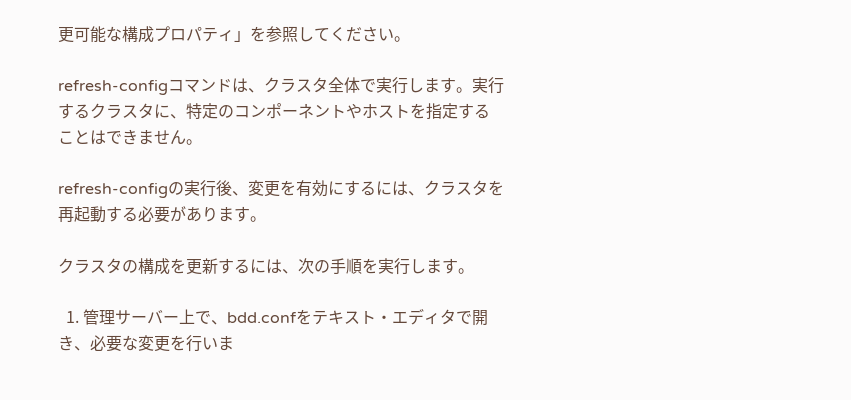更可能な構成プロパティ」を参照してください。

refresh-configコマンドは、クラスタ全体で実行します。実行するクラスタに、特定のコンポーネントやホストを指定することはできません。

refresh-configの実行後、変更を有効にするには、クラスタを再起動する必要があります。

クラスタの構成を更新するには、次の手順を実行します。

  1. 管理サーバー上で、bdd.confをテキスト・エディタで開き、必要な変更を行いま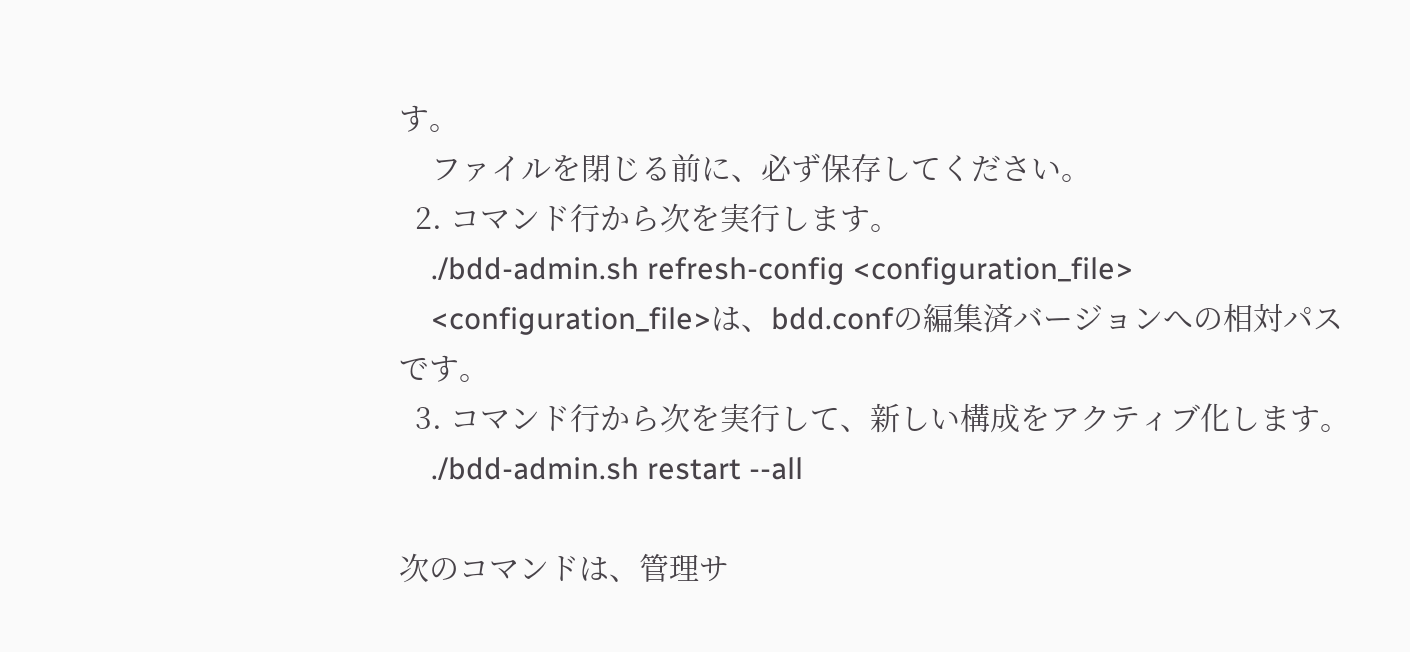す。
    ファイルを閉じる前に、必ず保存してください。
  2. コマンド行から次を実行します。
    ./bdd-admin.sh refresh-config <configuration_file>
    <configuration_file>は、bdd.confの編集済バージョンへの相対パスです。
  3. コマンド行から次を実行して、新しい構成をアクティブ化します。
    ./bdd-admin.sh restart --all

次のコマンドは、管理サ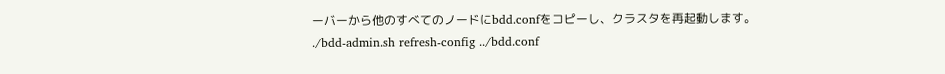ーバーから他のすべてのノードにbdd.confをコピーし、クラスタを再起動します。
./bdd-admin.sh refresh-config ../bdd.conf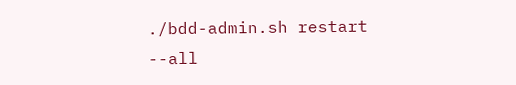./bdd-admin.sh restart --all